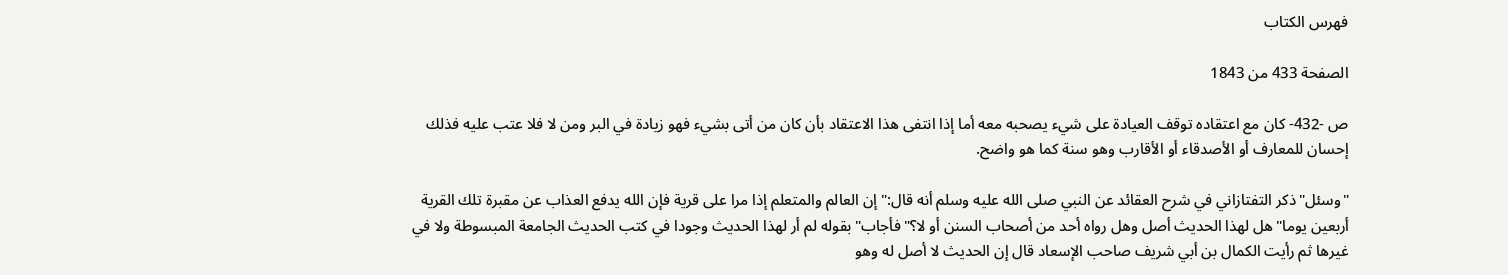فهرس الكتاب

الصفحة 433 من 1843

ص -432- كان مع اعتقاده توقف العيادة على شيء يصحبه معه أما إذا انتفى هذا الاعتقاد بأن كان من أتى بشيء فهو زيادة في البر ومن لا فلا عتب عليه فذلك إحسان للمعارف أو الأصدقاء أو الأقارب وهو سنة كما هو واضح.

"وسئل"ذكر التفتازاني في شرح العقائد عن النبي صلى الله عليه وسلم أنه قال:"إن العالم والمتعلم إذا مرا على قرية فإن الله يدفع العذاب عن مقبرة تلك القرية أربعين يوما"هل لهذا الحديث أصل وهل رواه أحد من أصحاب السنن أو لا؟"فأجاب"بقوله لم أر لهذا الحديث وجودا في كتب الحديث الجامعة المبسوطة ولا في غيرها ثم رأيت الكمال بن أبي شريف صاحب الإسعاد قال إن الحديث لا أصل له وهو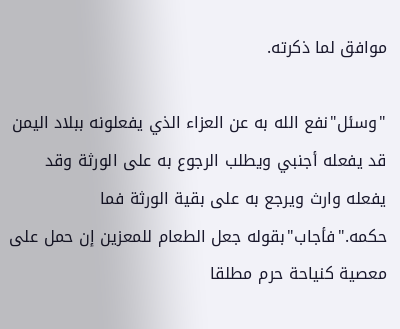موافق لما ذكرته.

"وسئل"نفع الله به عن العزاء الذي يفعلونه ببلاد اليمن قد يفعله أجنبي ويطلب الرجوع به على الورثة وقد يفعله وارث ويرجع به على بقية الورثة فما حكمه."فأجاب"بقوله جعل الطعام للمعزين إن حمل على معصية كنياحة حرم مطلقا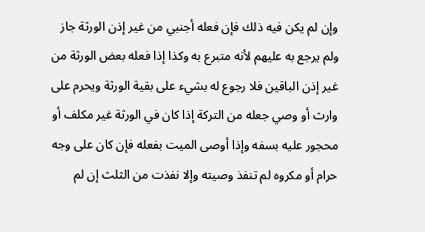وإن لم يكن فيه ذلك فإن فعله أجنبي من غير إذن الورثة جاز ولم يرجع به عليهم لأنه متبرع به وكذا إذا فعله بعض الورثة من غير إذن الباقين فلا رجوع له بشيء على بقية الورثة ويحرم على وارث أو وصي جعله من التركة إذا كان في الورثة غير مكلف أو محجور عليه بسفه وإذا أوصى الميت بفعله فإن كان على وجه حرام أو مكروه لم تنفذ وصيته وإلا نفذت من الثلث إن لم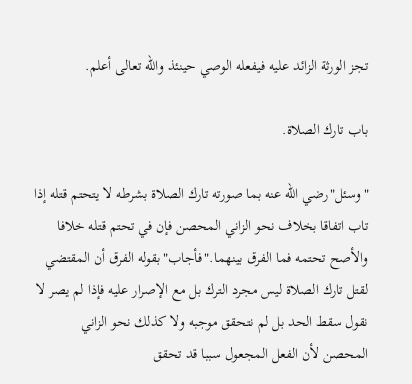تجز الورثة الزائد عليه فيفعله الوصي حينئذ والله تعالى أعلم.

باب تارك الصلاة.

"وسئل"رضي الله عنه بما صورته تارك الصلاة بشرطه لا يتحتم قتله إذا تاب اتفاقا بخلاف نحو الزاني المحصن فإن في تحتم قتله خلافا والأصح تحتمه فما الفرق بينهما."فأجاب"بقوله الفرق أن المقتضي لقتل تارك الصلاة ليس مجرد الترك بل مع الإصرار عليه فإذا لم يصر لا نقول سقط الحد بل لم نتحقق موجبه ولا كذلك نحو الزاني المحصن لأن الفعل المجعول سببا قد تحقق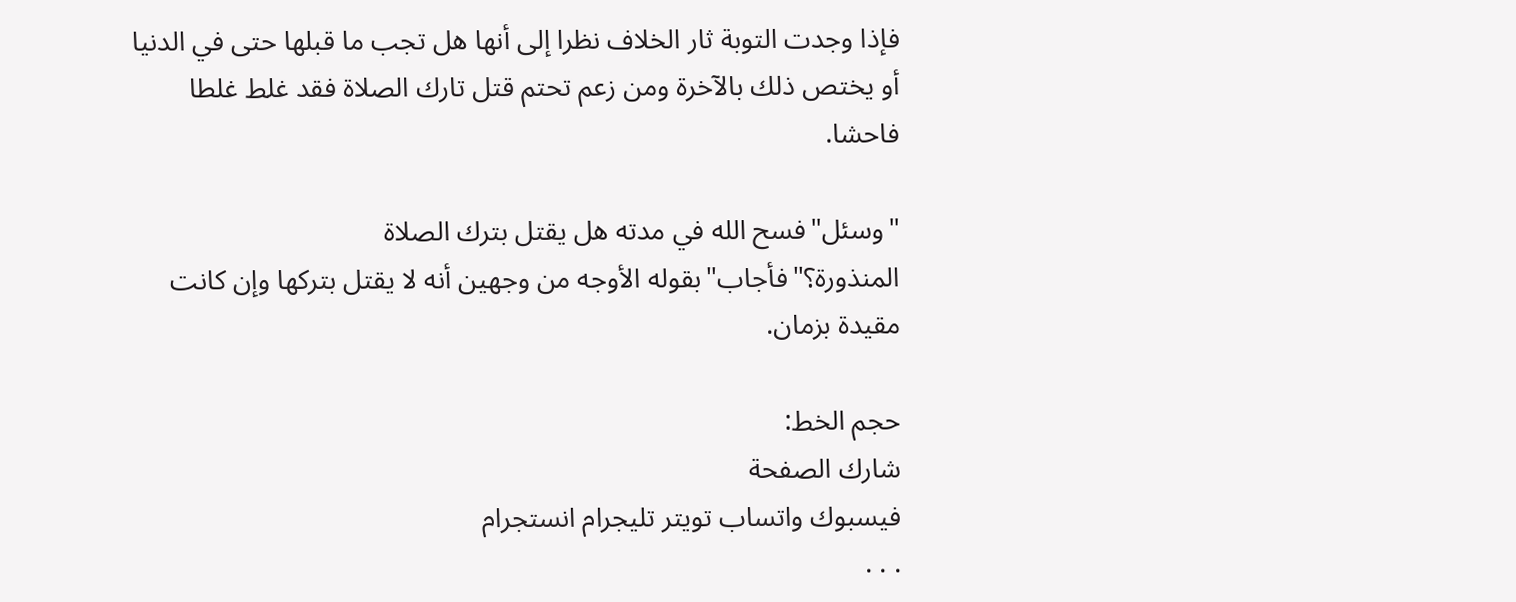فإذا وجدت التوبة ثار الخلاف نظرا إلى أنها هل تجب ما قبلها حتى في الدنيا أو يختص ذلك بالآخرة ومن زعم تحتم قتل تارك الصلاة فقد غلط غلطا فاحشا.

"وسئل"فسح الله في مدته هل يقتل بترك الصلاة المنذورة؟"فأجاب"بقوله الأوجه من وجهين أنه لا يقتل بتركها وإن كانت مقيدة بزمان.

حجم الخط:
شارك الصفحة
فيسبوك واتساب تويتر تليجرام انستجرام
. . .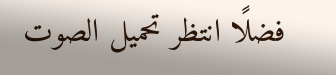فضلًا انتظر تحميل الصوت